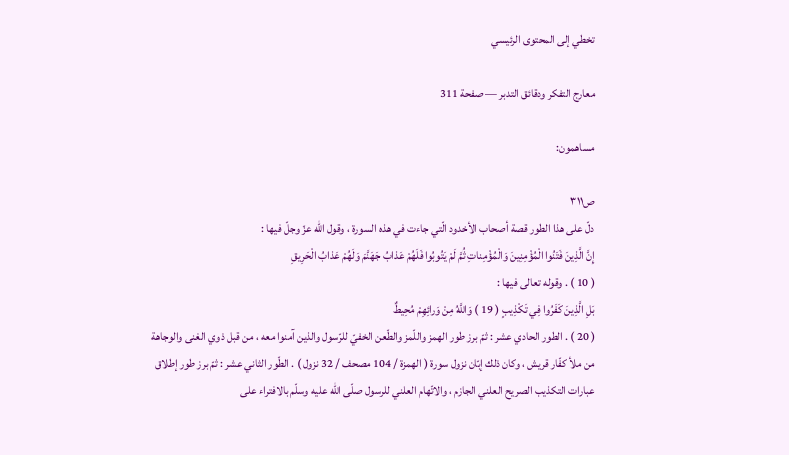تخطي إلى المحتوى الرئيسي

معارج التفكر ودقائق التدبر — صفحة 311

مساهمون:

ص٣١١
دلّ على هذا الطور قصة أصحاب الأخدود الّتي جاءت في هذه السورة ، وقول اللّه عزّ وجلّ فيها :
إِنَّ الَّذِينَ فَتَنُوا الْمُؤْمِنِينَ وَالْمُؤْمِناتِ ثُمَّ لَمْ يَتُوبُوا فَلَهُمْ عَذابُ جَهَنَّمَ وَلَهُمْ عَذابُ الْحَرِيقِ
( 10 ) . وقوله تعالى فيها :
بَلِ الَّذِينَ كَفَرُوا فِي تَكْذِيبٍ ( 19 ) وَاللَّهُ مِنْ وَرائِهِمْ مُحِيطٌ
( 20 ) . الطور الحادي عشر : ثمّ برز طور الهمز واللّمز والطّعن الخفيّ للرّسول والذين آمنوا معه ، من قبل ذوي الغنى والوجاهة من ملأ كفّار قريش ، وكان ذلك إبّان نزول سورة ( الهمزة / 104 مصحف / 32 نزول ) . الطّور الثاني عشر : ثمّ برز طور إطلاق عبارات التكذيب الصريح العلني الجازم ، والاتّهام العلني للرسول صلّى اللّه عليه وسلّم بالافتراء على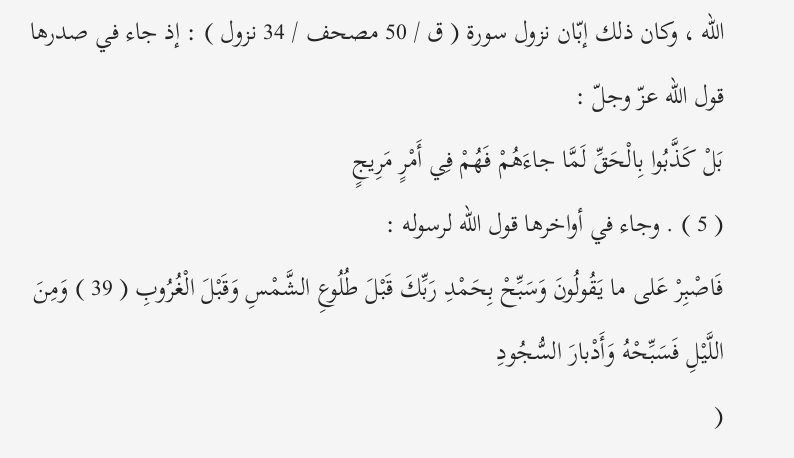اللّه ، وكان ذلك إبّان نزول سورة ( ق / 50 مصحف / 34 نزول ) : إذ جاء في صدرها قول اللّه عزّ وجلّ :
بَلْ كَذَّبُوا بِالْحَقِّ لَمَّا جاءَهُمْ فَهُمْ فِي أَمْرٍ مَرِيجٍ
( 5 ) . وجاء في أواخرها قول اللّه لرسوله :
فَاصْبِرْ عَلى ما يَقُولُونَ وَسَبِّحْ بِحَمْدِ رَبِّكَ قَبْلَ طُلُوعِ الشَّمْسِ وَقَبْلَ الْغُرُوبِ ( 39 ) وَمِنَ اللَّيْلِ فَسَبِّحْهُ وَأَدْبارَ السُّجُودِ
(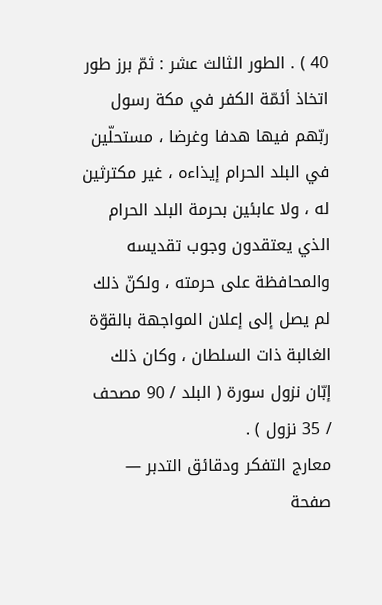40 ) . الطور الثالث عشر : ثمّ برز طور اتخاذ أئمّة الكفر في مكة رسول ربّهم فيها هدفا وغرضا ، مستحلّين في البلد الحرام إيذاءه ، غير مكترثين له ، ولا عابئين بحرمة البلد الحرام الذي يعتقدون وجوب تقديسه والمحافظة على حرمته ، ولكنّ ذلك لم يصل إلى إعلان المواجهة بالقوّة الغالبة ذات السلطان ، وكان ذلك إبّان نزول سورة ( البلد / 90 مصحف / 35 نزول ) .
معارج التفكر ودقائق التدبر — صفحة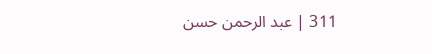311 | عبد الرحمن حسن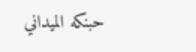حبنكه الميداني